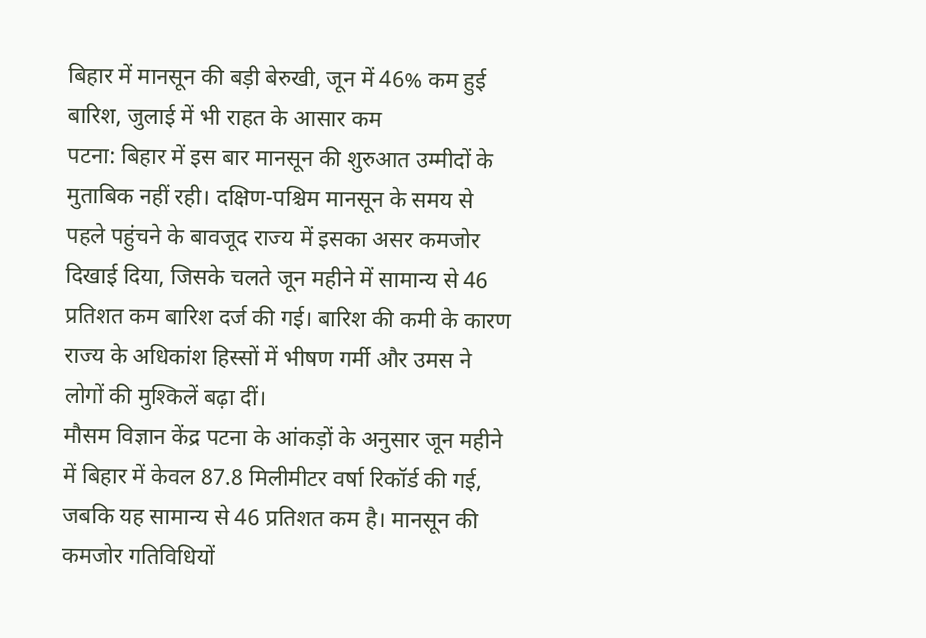बिहार में मानसून की बड़ी बेरुखी, जून में 46% कम हुई बारिश, जुलाई में भी राहत के आसार कम
पटना: बिहार में इस बार मानसून की शुरुआत उम्मीदों के मुताबिक नहीं रही। दक्षिण-पश्चिम मानसून के समय से पहले पहुंचने के बावजूद राज्य में इसका असर कमजोर दिखाई दिया, जिसके चलते जून महीने में सामान्य से 46 प्रतिशत कम बारिश दर्ज की गई। बारिश की कमी के कारण राज्य के अधिकांश हिस्सों में भीषण गर्मी और उमस ने लोगों की मुश्किलें बढ़ा दीं।
मौसम विज्ञान केंद्र पटना के आंकड़ों के अनुसार जून महीने में बिहार में केवल 87.8 मिलीमीटर वर्षा रिकॉर्ड की गई, जबकि यह सामान्य से 46 प्रतिशत कम है। मानसून की कमजोर गतिविधियों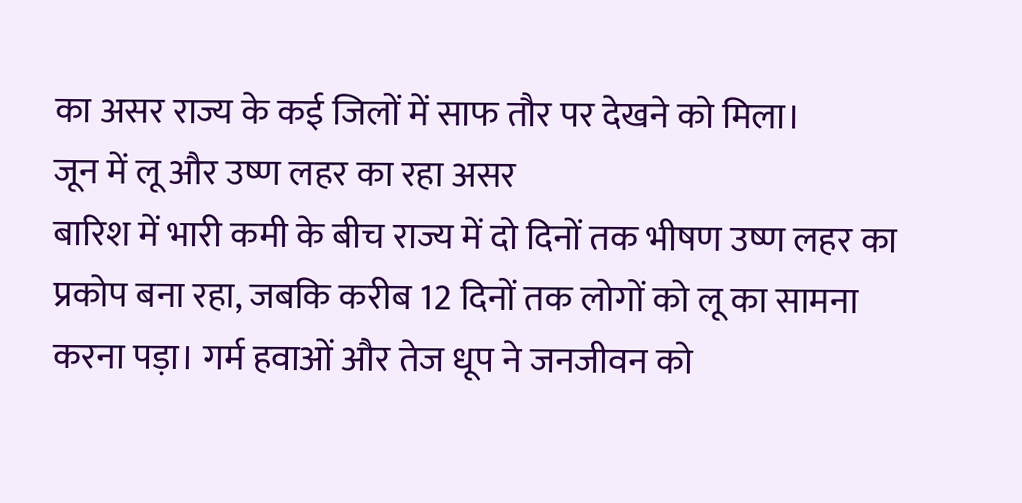का असर राज्य के कई जिलों में साफ तौर पर देखने को मिला।
जून में लू और उष्ण लहर का रहा असर
बारिश में भारी कमी के बीच राज्य में दो दिनों तक भीषण उष्ण लहर का प्रकोप बना रहा, जबकि करीब 12 दिनों तक लोगों को लू का सामना करना पड़ा। गर्म हवाओं और तेज धूप ने जनजीवन को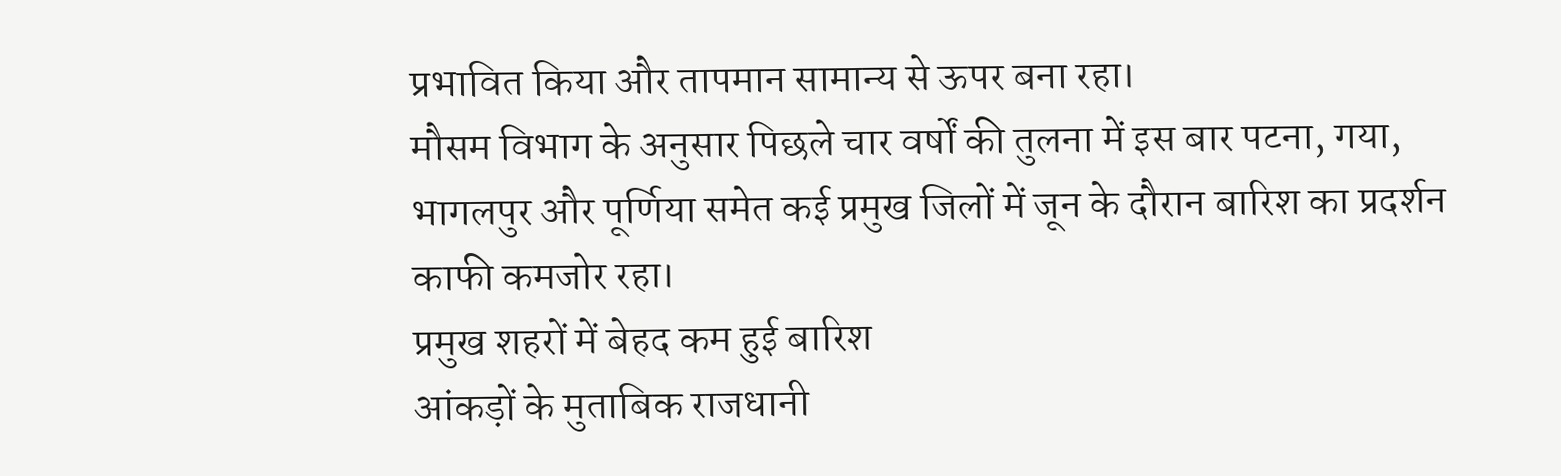प्रभावित किया और तापमान सामान्य से ऊपर बना रहा।
मौसम विभाग के अनुसार पिछले चार वर्षों की तुलना में इस बार पटना, गया, भागलपुर और पूर्णिया समेत कई प्रमुख जिलों में जून के दौरान बारिश का प्रदर्शन काफी कमजोर रहा।
प्रमुख शहरों में बेहद कम हुई बारिश
आंकड़ों के मुताबिक राजधानी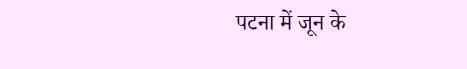पटना में जून के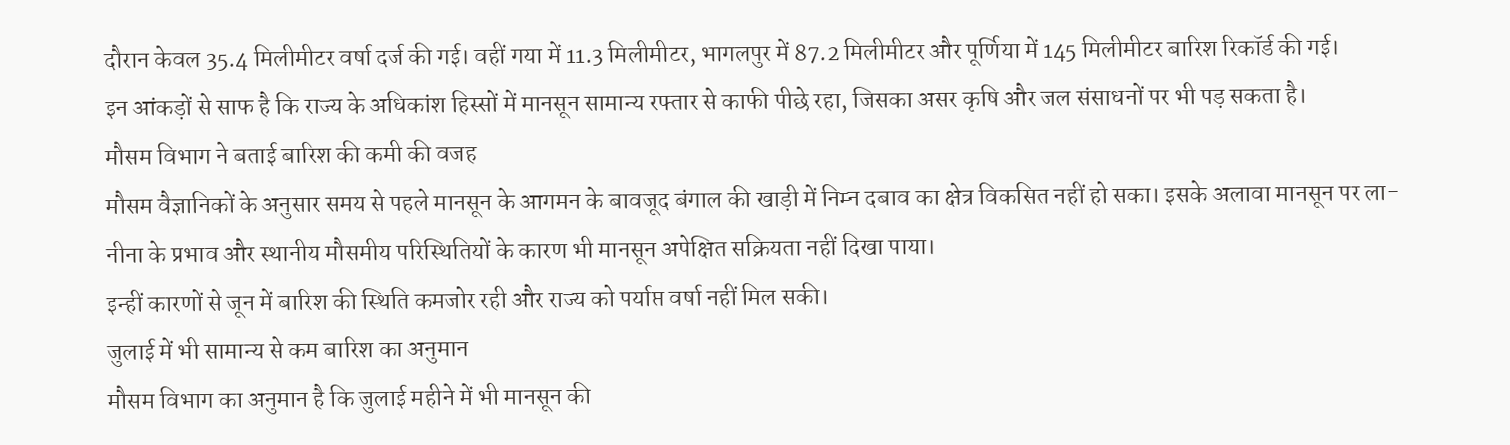दौरान केवल 35.4 मिलीमीटर वर्षा दर्ज की गई। वहीं गया में 11.3 मिलीमीटर, भागलपुर में 87.2 मिलीमीटर और पूर्णिया में 145 मिलीमीटर बारिश रिकॉर्ड की गई।
इन आंकड़ों से साफ है कि राज्य के अधिकांश हिस्सों में मानसून सामान्य रफ्तार से काफी पीछे रहा, जिसका असर कृषि और जल संसाधनों पर भी पड़ सकता है।
मौसम विभाग ने बताई बारिश की कमी की वजह
मौसम वैज्ञानिकों के अनुसार समय से पहले मानसून के आगमन के बावजूद बंगाल की खाड़ी में निम्न दबाव का क्षेत्र विकसित नहीं हो सका। इसके अलावा मानसून पर ला-नीना के प्रभाव और स्थानीय मौसमीय परिस्थितियों के कारण भी मानसून अपेक्षित सक्रियता नहीं दिखा पाया।
इन्हीं कारणों से जून में बारिश की स्थिति कमजोर रही और राज्य को पर्याप्त वर्षा नहीं मिल सकी।
जुलाई में भी सामान्य से कम बारिश का अनुमान
मौसम विभाग का अनुमान है कि जुलाई महीने में भी मानसून की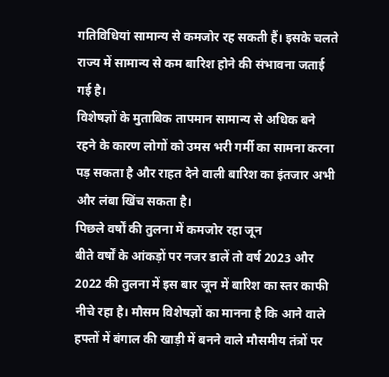गतिविधियां सामान्य से कमजोर रह सकती हैं। इसके चलते राज्य में सामान्य से कम बारिश होने की संभावना जताई गई है।
विशेषज्ञों के मुताबिक तापमान सामान्य से अधिक बने रहने के कारण लोगों को उमस भरी गर्मी का सामना करना पड़ सकता है और राहत देने वाली बारिश का इंतजार अभी और लंबा खिंच सकता है।
पिछले वर्षों की तुलना में कमजोर रहा जून
बीते वर्षों के आंकड़ों पर नजर डालें तो वर्ष 2023 और 2022 की तुलना में इस बार जून में बारिश का स्तर काफी नीचे रहा है। मौसम विशेषज्ञों का मानना है कि आने वाले हफ्तों में बंगाल की खाड़ी में बनने वाले मौसमीय तंत्रों पर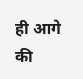ही आगे की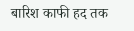बारिश काफी हद तक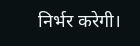निर्भर करेगी।